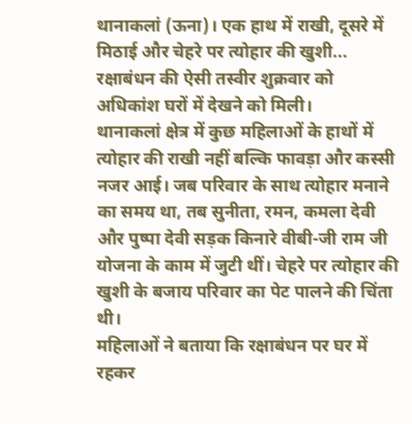थानाकलां (ऊना)। एक हाथ में राखी, दूसरे में मिठाई और चेहरे पर त्योहार की खुशी... रक्षाबंधन की ऐसी तस्वीर शुक्रवार को अधिकांश घरों में देखने को मिली।
थानाकलां क्षेत्र में कुछ महिलाओं के हाथों में त्योहार की राखी नहीं बल्कि फावड़ा और कस्सी नजर आई। जब परिवार के साथ त्योहार मनाने का समय था, तब सुनीता, रमन, कमला देवी और पुष्पा देवी सड़क किनारे वीबी-जी राम जी योजना के काम में जुटी थीं। चेहरे पर त्योहार की खुशी के बजाय परिवार का पेट पालने की चिंता थी।
महिलाओं ने बताया कि रक्षाबंधन पर घर में रहकर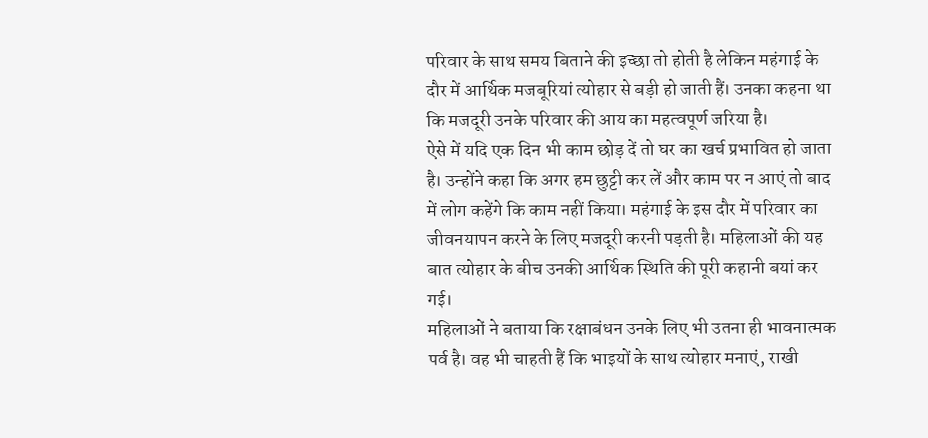परिवार के साथ समय बिताने की इच्छा तो होती है लेकिन महंगाई के दौर में आर्थिक मजबूरियां त्योहार से बड़ी हो जाती हैं। उनका कहना था कि मजदूरी उनके परिवार की आय का महत्वपूर्ण जरिया है।
ऐसे में यदि एक दिन भी काम छोड़ दें तो घर का खर्च प्रभावित हो जाता है। उन्होंने कहा कि अगर हम छुट्टी कर लें और काम पर न आएं तो बाद में लोग कहेंगे कि काम नहीं किया। महंगाई के इस दौर में परिवार का जीवनयापन करने के लिए मजदूरी करनी पड़ती है। महिलाओं की यह बात त्योहार के बीच उनकी आर्थिक स्थिति की पूरी कहानी बयां कर गई।
महिलाओं ने बताया कि रक्षाबंधन उनके लिए भी उतना ही भावनात्मक पर्व है। वह भी चाहती हैं कि भाइयों के साथ त्योहार मनाएं, राखी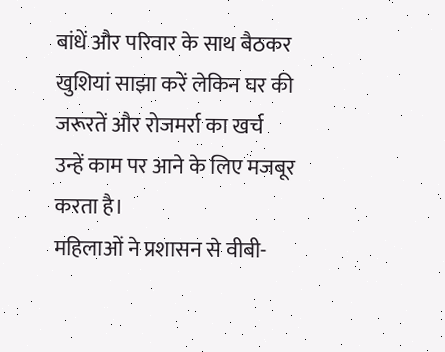बांधें और परिवार के साथ बैठकर खुशियां साझा करें लेकिन घर की जरूरतें और रोजमर्रा का खर्च उन्हें काम पर आने के लिए मजबूर करता है।
महिलाओं ने प्रशासन से वीबी-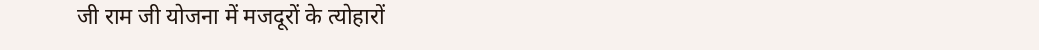जी राम जी योजना में मजदूरों के त्योहारों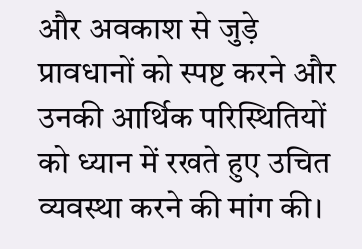और अवकाश से जुड़े प्रावधानों को स्पष्ट करने और उनकी आर्थिक परिस्थितियों को ध्यान में रखते हुए उचित व्यवस्था करने की मांग की।